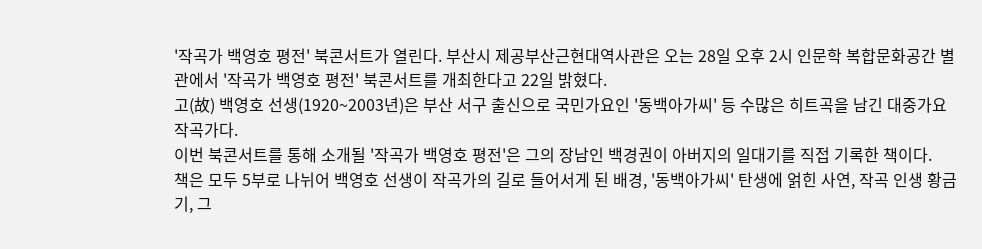'작곡가 백영호 평전' 북콘서트가 열린다. 부산시 제공부산근현대역사관은 오는 28일 오후 2시 인문학 복합문화공간 별관에서 '작곡가 백영호 평전' 북콘서트를 개최한다고 22일 밝혔다.
고(故) 백영호 선생(1920~2003년)은 부산 서구 출신으로 국민가요인 '동백아가씨' 등 수많은 히트곡을 남긴 대중가요 작곡가다.
이번 북콘서트를 통해 소개될 '작곡가 백영호 평전'은 그의 장남인 백경권이 아버지의 일대기를 직접 기록한 책이다.
책은 모두 5부로 나뉘어 백영호 선생이 작곡가의 길로 들어서게 된 배경, '동백아가씨' 탄생에 얽힌 사연, 작곡 인생 황금기, 그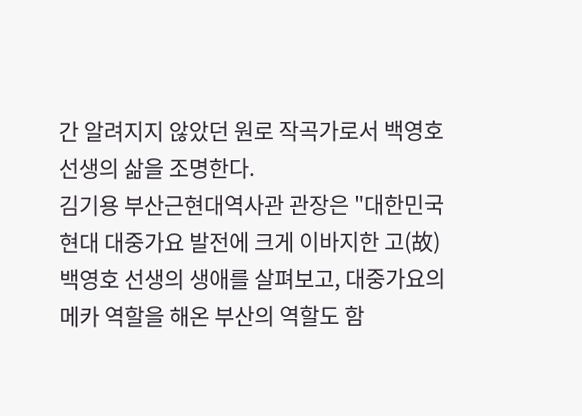간 알려지지 않았던 원로 작곡가로서 백영호 선생의 삶을 조명한다.
김기용 부산근현대역사관 관장은 "대한민국 현대 대중가요 발전에 크게 이바지한 고(故) 백영호 선생의 생애를 살펴보고, 대중가요의 메카 역할을 해온 부산의 역할도 함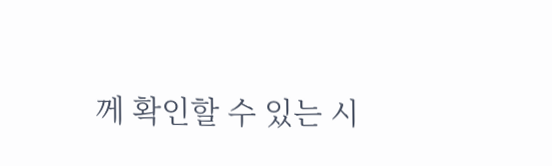께 확인할 수 있는 시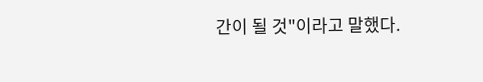간이 될 것"이라고 말했다.